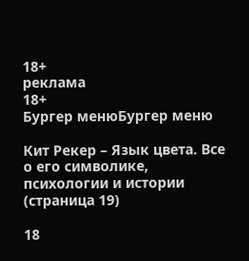18+
реклама
18+
Бургер менюБургер меню

Кит Рекер – Язык цвета. Все о его символике, психологии и истории (страница 19)

18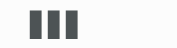▋▋▋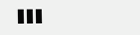▋▋▋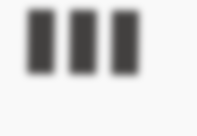▋▋▋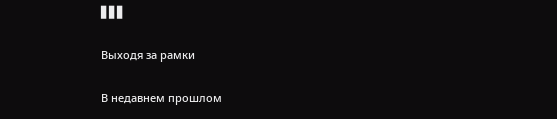▋▋▋

Выходя за рамки

В недавнем прошлом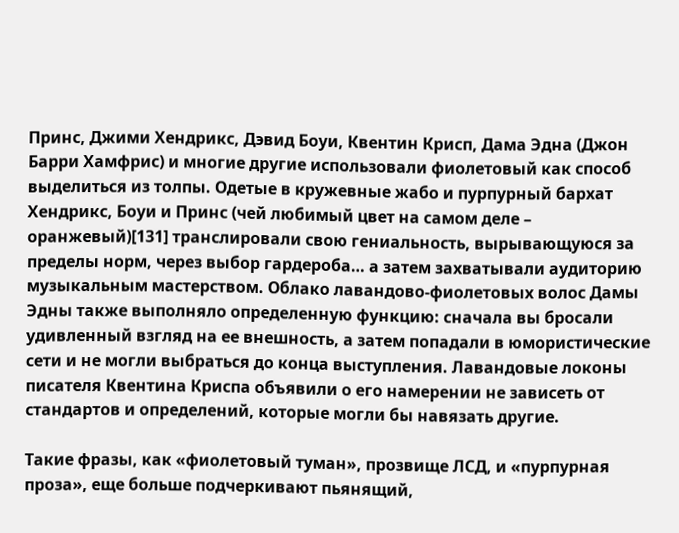Принс, Джими Хендрикс, Дэвид Боуи, Квентин Крисп, Дама Эдна (Джон Барри Хамфрис) и многие другие использовали фиолетовый как способ выделиться из толпы. Одетые в кружевные жабо и пурпурный бархат Хендрикс, Боуи и Принс (чей любимый цвет на самом деле – оранжевый)[131] транслировали свою гениальность, вырывающуюся за пределы норм, через выбор гардероба… а затем захватывали аудиторию музыкальным мастерством. Облако лавандово-фиолетовых волос Дамы Эдны также выполняло определенную функцию: сначала вы бросали удивленный взгляд на ее внешность, а затем попадали в юмористические сети и не могли выбраться до конца выступления. Лавандовые локоны писателя Квентина Криспа объявили о его намерении не зависеть от стандартов и определений, которые могли бы навязать другие.

Такие фразы, как «фиолетовый туман», прозвище ЛСД, и «пурпурная проза», еще больше подчеркивают пьянящий,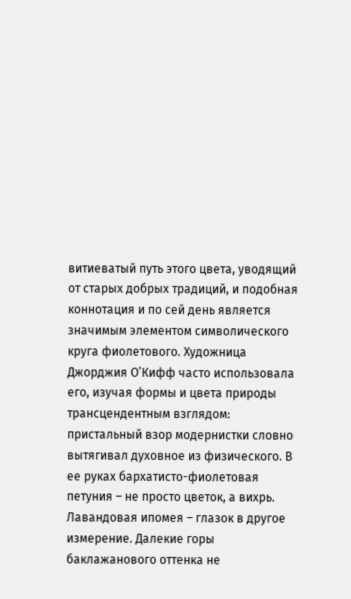витиеватый путь этого цвета, уводящий от старых добрых традиций, и подобная коннотация и по сей день является значимым элементом символического круга фиолетового. Художница Джорджия О’Кифф часто использовала его, изучая формы и цвета природы трансцендентным взглядом: пристальный взор модернистки словно вытягивал духовное из физического. В ее руках бархатисто-фиолетовая петуния – не просто цветок, а вихрь. Лавандовая ипомея – глазок в другое измерение. Далекие горы баклажанового оттенка не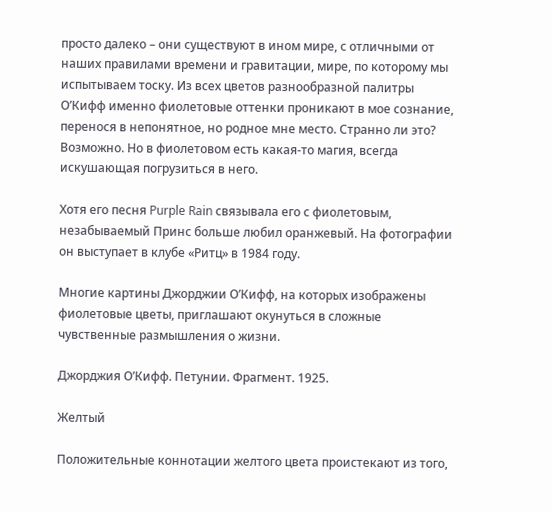просто далеко – они существуют в ином мире, с отличными от наших правилами времени и гравитации, мире, по которому мы испытываем тоску. Из всех цветов разнообразной палитры О’Кифф именно фиолетовые оттенки проникают в мое сознание, перенося в непонятное, но родное мне место. Странно ли это? Возможно. Но в фиолетовом есть какая-то магия, всегда искушающая погрузиться в него.

Хотя его песня Purple Rain связывала его с фиолетовым, незабываемый Принс больше любил оранжевый. На фотографии он выступает в клубе «Ритц» в 1984 году.

Многие картины Джорджии О’Кифф, на которых изображены фиолетовые цветы, приглашают окунуться в сложные чувственные размышления о жизни.

Джорджия О’Кифф. Петунии. Фрагмент. 1925.

Желтый

Положительные коннотации желтого цвета проистекают из того,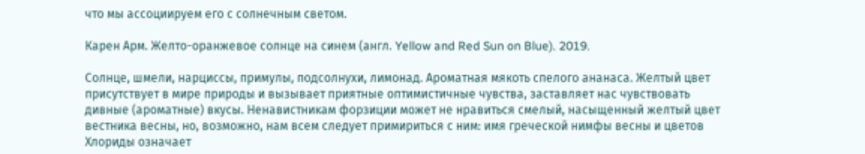что мы ассоциируем его с солнечным светом.

Карен Арм. Желто-оранжевое солнце на синем (англ. Yellow and Red Sun on Blue). 2019.

Солнце, шмели, нарциссы, примулы, подсолнухи, лимонад. Ароматная мякоть спелого ананаса. Желтый цвет присутствует в мире природы и вызывает приятные оптимистичные чувства, заставляет нас чувствовать дивные (ароматные) вкусы. Ненавистникам форзиции может не нравиться смелый, насыщенный желтый цвет вестника весны, но, возможно, нам всем следует примириться с ним: имя греческой нимфы весны и цветов Хлориды означает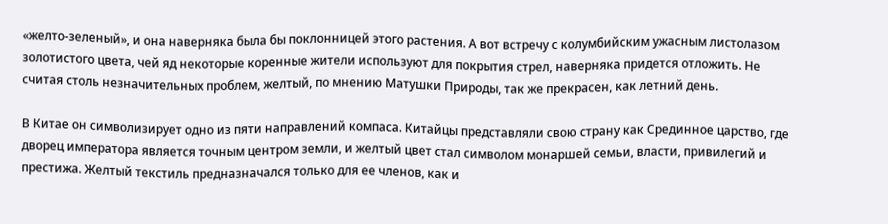«желто-зеленый», и она наверняка была бы поклонницей этого растения. А вот встречу с колумбийским ужасным листолазом золотистого цвета, чей яд некоторые коренные жители используют для покрытия стрел, наверняка придется отложить. Не считая столь незначительных проблем, желтый, по мнению Матушки Природы, так же прекрасен, как летний день.

В Китае он символизирует одно из пяти направлений компаса. Китайцы представляли свою страну как Срединное царство, где дворец императора является точным центром земли, и желтый цвет стал символом монаршей семьи, власти, привилегий и престижа. Желтый текстиль предназначался только для ее членов, как и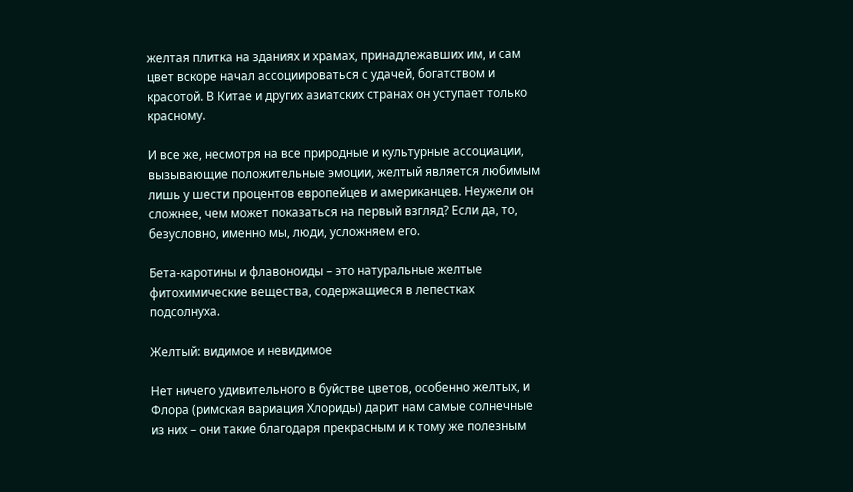желтая плитка на зданиях и храмах, принадлежавших им, и сам цвет вскоре начал ассоциироваться с удачей, богатством и красотой. В Китае и других азиатских странах он уступает только красному.

И все же, несмотря на все природные и культурные ассоциации, вызывающие положительные эмоции, желтый является любимым лишь у шести процентов европейцев и американцев. Неужели он сложнее, чем может показаться на первый взгляд? Если да, то, безусловно, именно мы, люди, усложняем его.

Бета-каротины и флавоноиды – это натуральные желтые фитохимические вещества, содержащиеся в лепестках подсолнуха.

Желтый: видимое и невидимое

Нет ничего удивительного в буйстве цветов, особенно желтых, и Флора (римская вариация Хлориды) дарит нам самые солнечные из них – они такие благодаря прекрасным и к тому же полезным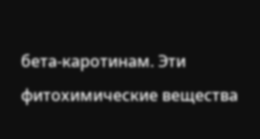бета-каротинам. Эти фитохимические вещества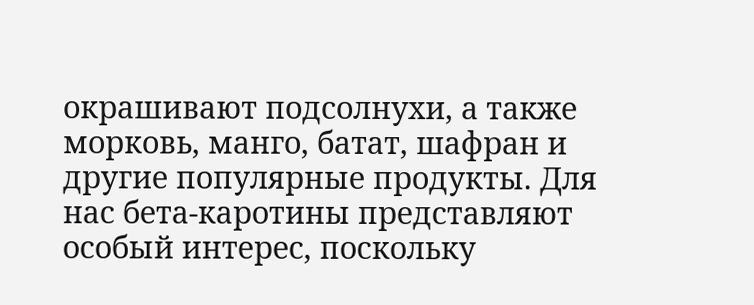окрашивают подсолнухи, а также морковь, манго, батат, шафран и другие популярные продукты. Для нас бета-каротины представляют особый интерес, поскольку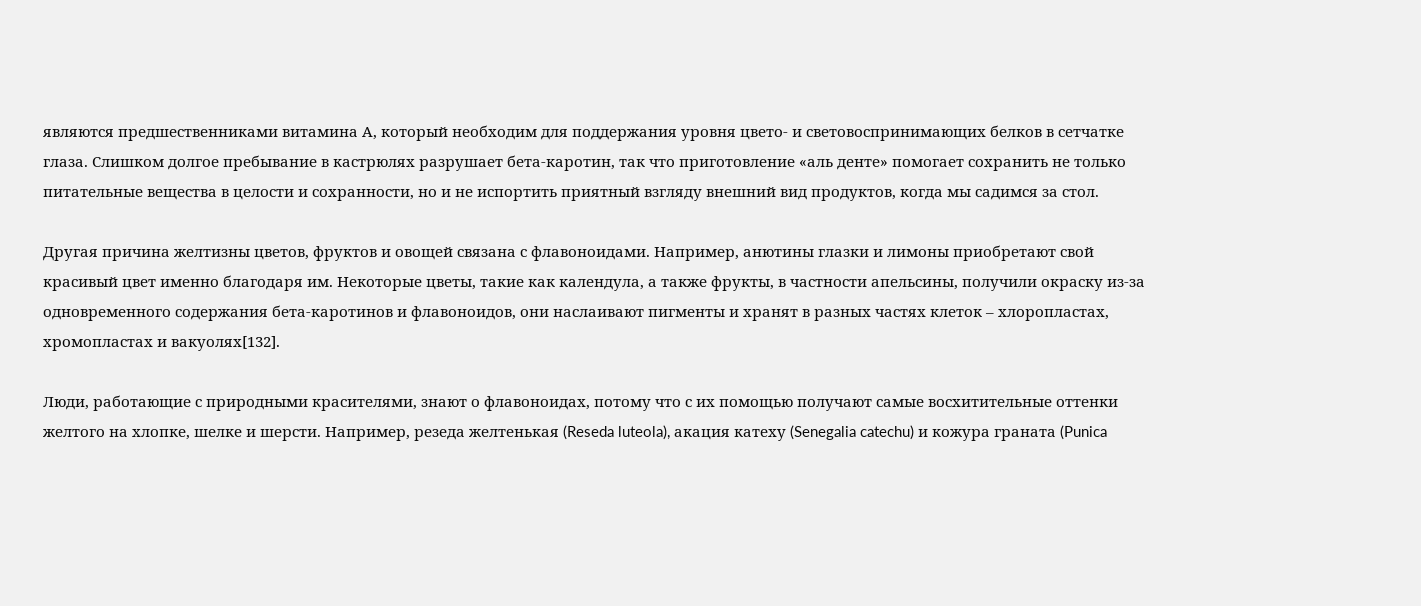являются предшественниками витамина А, который необходим для поддержания уровня цвето- и световоспринимающих белков в сетчатке глаза. Слишком долгое пребывание в кастрюлях разрушает бета-каротин, так что приготовление «аль денте» помогает сохранить не только питательные вещества в целости и сохранности, но и не испортить приятный взгляду внешний вид продуктов, когда мы садимся за стол.

Другая причина желтизны цветов, фруктов и овощей связана с флавоноидами. Например, анютины глазки и лимоны приобретают свой красивый цвет именно благодаря им. Некоторые цветы, такие как календула, а также фрукты, в частности апельсины, получили окраску из-за одновременного содержания бета-каротинов и флавоноидов, они наслаивают пигменты и хранят в разных частях клеток – хлоропластах, хромопластах и вакуолях[132].

Люди, работающие с природными красителями, знают о флавоноидах, потому что с их помощью получают самые восхитительные оттенки желтого на хлопке, шелке и шерсти. Например, резеда желтенькая (Reseda luteola), акация катеху (Senegalia catechu) и кожура граната (Punica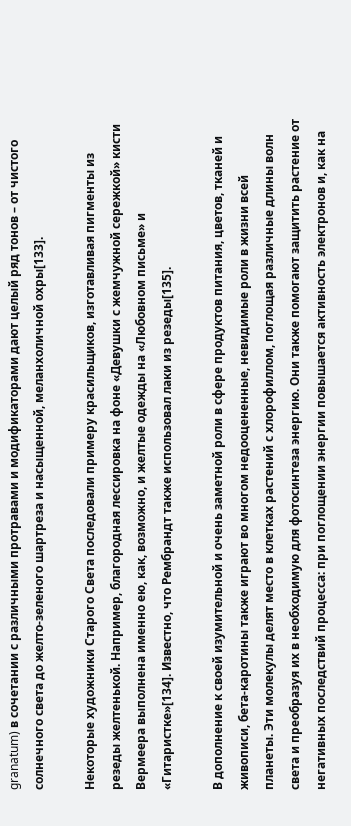granatum) в сочетании с различными протравами и модификаторами дают целый ряд тонов – от чистого солнечного света до желто-зеленого шартреза и насыщенной, меланхоличной охры[133].

Некоторые художники Старого Света последовали примеру красильщиков, изготавливая пигменты из резеды желтенькой. Например, благородная лессировка на фоне «Девушки с жемчужной сережкой» кисти Вермеера выполнена именно ею, как, возможно, и желтые одежды на «Любовном письме» и «Гитаристке»[134]. Известно, что Рембрандт также использовал лаки из резеды[135].

В дополнение к своей изумительной и очень заметной роли в сфере продуктов питания, цветов, тканей и живописи, бета-каротины также играют во многом недооцененные, невидимые роли в жизни всей планеты. Эти молекулы делят место в клетках растений с хлорофиллом, поглощая различные длины волн света и преобразуя их в необходимую для фотосинтеза энергию. Они также помогают защитить растение от негативных последствий процесса: при поглощении энергии повышается активность электронов и, как на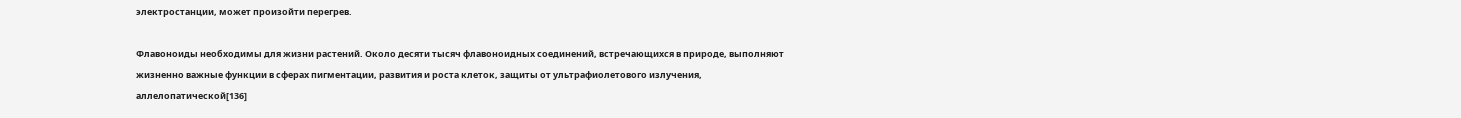электростанции, может произойти перегрев.

Флавоноиды необходимы для жизни растений. Около десяти тысяч флавоноидных соединений, встречающихся в природе, выполняют жизненно важные функции в сферах пигментации, развития и роста клеток, защиты от ультрафиолетового излучения, аллелопатической[136]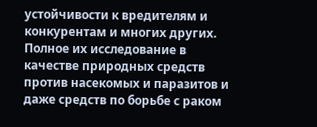устойчивости к вредителям и конкурентам и многих других. Полное их исследование в качестве природных средств против насекомых и паразитов и даже средств по борьбе с раком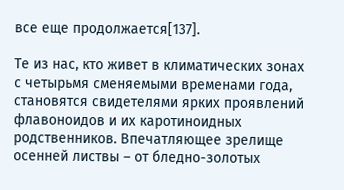все еще продолжается[137].

Те из нас, кто живет в климатических зонах с четырьмя сменяемыми временами года, становятся свидетелями ярких проявлений флавоноидов и их каротиноидных родственников. Впечатляющее зрелище осенней листвы – от бледно-золотых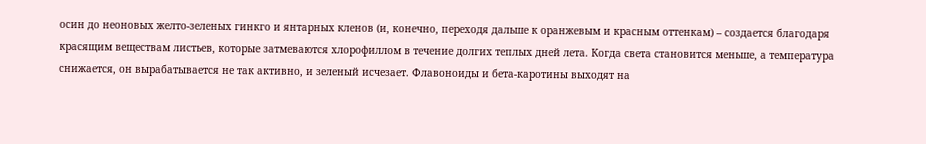осин до неоновых желто-зеленых гинкго и янтарных кленов (и, конечно, переходя дальше к оранжевым и красным оттенкам) – создается благодаря красящим веществам листьев, которые затмеваются хлорофиллом в течение долгих теплых дней лета. Когда света становится меньше, а температура снижается, он вырабатывается не так активно, и зеленый исчезает. Флавоноиды и бета-каротины выходят на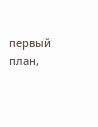первый план,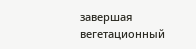завершая вегетационный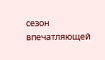сезон впечатляющей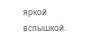яркой вспышкой.